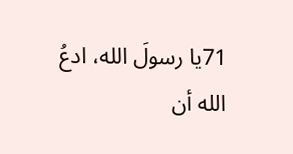71يا رسولَ الله، ادعُ الله أن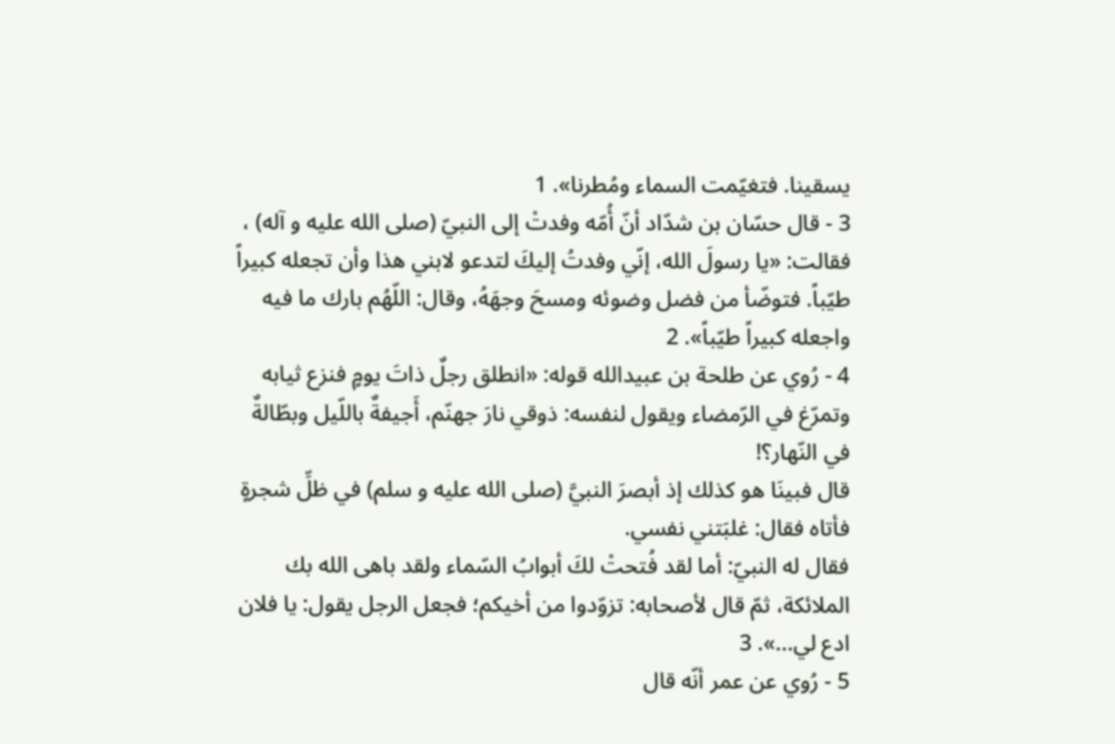يسقينا. فتغيّمت السماء ومُطرنا». 1
3 - قال حسّان بن شدّاد أنّ أُمّه وفدتْ إلى النبيّ (صلى الله عليه و آله) ، فقالت: «يا رسولَ الله، إنّي وفدتُ إليكَ لتدعو لابني هذا وأن تجعله كبيراً طيّباً. فتوضّأ من فضل وضوئه ومسحَ وجهَهُ، وقال: اللّهُم بارك ما فيه واجعله كبيراً طيّباً». 2
4 - رُوي عن طلحة بن عبيدالله قوله: «انطلق رجلٌ ذاتَ يومٍ فنزع ثيابه وتمرّغ في الرّمضاء ويقول لنفسه: ذوقي نارَ جهنّم، أَجيفةٌ باللّيل وبطّالةٌ في النّهار؟!
قال فبينَا هو كذلك إذ أبصرَ النبيَّ (صلى الله عليه و سلم) في ظلِّ شجرةٍ فأتاه فقال: غلبَتني نفسي.
فقال له النبيّ: أما لقد فُتحتْ لكَ أبوابُ السّماء ولقد باهى الله بك الملائكة، ثمّ قال لأصحابه: تزوّدوا من أخيكم؛ فجعل الرجل يقول: يا فلان ادع لي...». 3
5 - رُوي عن عمر أنّه قال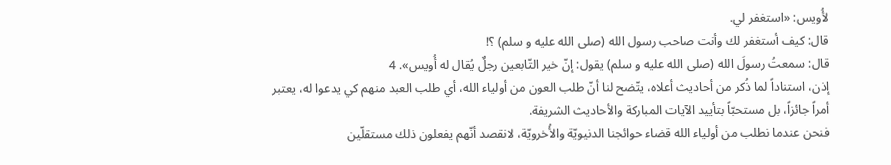لأُويس: «استغفر لي.
قال: كيف أستغفر لك وأنت صاحب رسول الله (صلى الله عليه و سلم) ؟!
قال: سمعتُ رسولَ الله (صلى الله عليه و سلم) يقول: إنّ خير التّابعين رجلٌ يُقال له أُويس». 4
إذن، استناداً لما ذُكر من أحاديث أعلاه، يتّضح لنا أنّ طلب العون من أولياء الله، أي طلب العبد منهم كي يدعوا له، يعتبر أمراً جائزاً، بل مستحبّاً بتأييد الآيات المباركة والأحاديث الشريفة.
فنحن عندما نطلب من أولياء الله قضاء حوائجنا الدنيويّة والأُخرويّة، لانقصد أنّهم يفعلون ذلك مستقلّين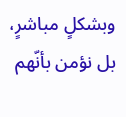وبشكلٍ مباشرٍ، بل نؤمن بأنّهم